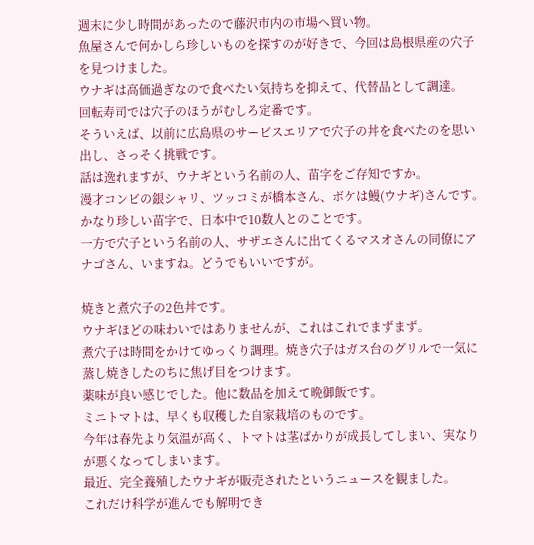週末に少し時間があったので藤沢市内の市場へ買い物。
魚屋さんで何かしら珍しいものを探すのが好きで、今回は島根県産の穴子を見つけました。
ウナギは高価過ぎなので食べたい気持ちを抑えて、代替品として調達。
回転寿司では穴子のほうがむしろ定番です。
そういえば、以前に広島県のサービスエリアで穴子の丼を食べたのを思い出し、さっそく挑戦です。
話は逸れますが、ウナギという名前の人、苗字をご存知ですか。
漫才コンビの銀シャリ、ツッコミが橋本さん、ボケは鰻(ウナギ)さんです。かなり珍しい苗字で、日本中で10数人とのことです。
一方で穴子という名前の人、サザエさんに出てくるマスオさんの同僚にアナゴさん、いますね。どうでもいいですが。

焼きと煮穴子の2色丼です。
ウナギほどの味わいではありませんが、これはこれでまずまず。
煮穴子は時間をかけてゆっくり調理。焼き穴子はガス台のグリルで一気に蒸し焼きしたのちに焦げ目をつけます。
薬味が良い感じでした。他に数品を加えて晩御飯です。
ミニトマトは、早くも収穫した自家栽培のものです。
今年は春先より気温が高く、トマトは茎ばかりが成長してしまい、実なりが悪くなってしまいます。
最近、完全養殖したウナギが販売されたというニュースを観ました。
これだけ科学が進んでも解明でき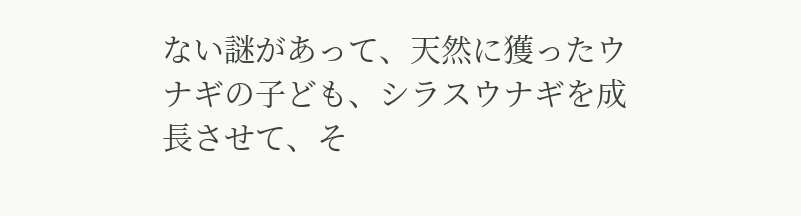ない謎があって、天然に獲ったウナギの子ども、シラスウナギを成長させて、そ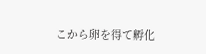こから卵を得て孵化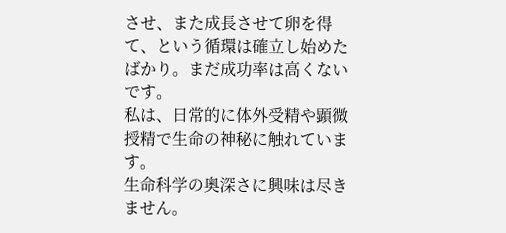させ、また成長させて卵を得て、という循環は確立し始めたばかり。まだ成功率は高くないです。
私は、日常的に体外受精や顕微授精で生命の神秘に触れています。
生命科学の奥深さに興味は尽きません。